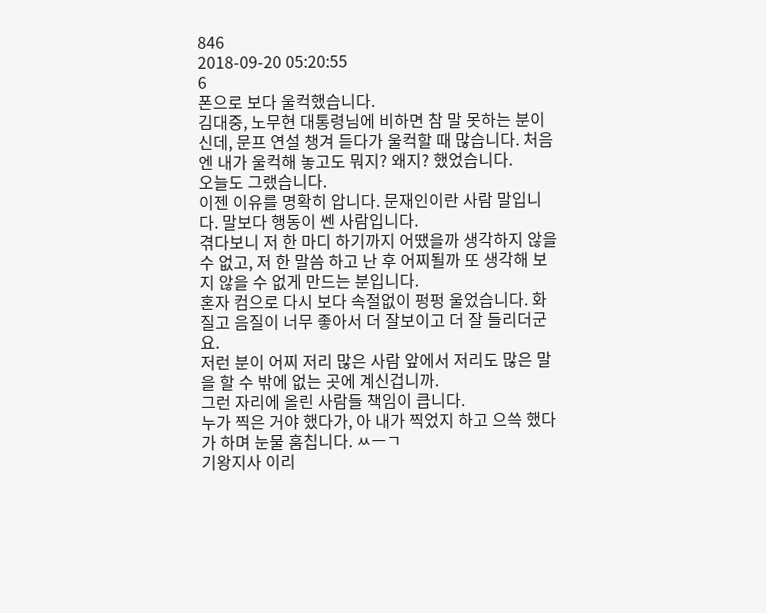846
2018-09-20 05:20:55
6
폰으로 보다 울컥했습니다.
김대중, 노무현 대통령님에 비하면 참 말 못하는 분이신데, 문프 연설 챙겨 듣다가 울컥할 때 많습니다. 처음엔 내가 울컥해 놓고도 뭐지? 왜지? 했었습니다.
오늘도 그랬습니다.
이젠 이유를 명확히 압니다. 문재인이란 사람 말입니다. 말보다 행동이 쎈 사람입니다.
겪다보니 저 한 마디 하기까지 어땠을까 생각하지 않을 수 없고, 저 한 말씀 하고 난 후 어찌될까 또 생각해 보지 않을 수 없게 만드는 분입니다.
혼자 컴으로 다시 보다 속절없이 펑펑 울었습니다. 화질고 음질이 너무 좋아서 더 잘보이고 더 잘 들리더군요.
저런 분이 어찌 저리 많은 사람 앞에서 저리도 많은 말을 할 수 밖에 없는 곳에 계신겁니까.
그런 자리에 올린 사람들 책임이 큽니다.
누가 찍은 거야 했다가, 아 내가 찍었지 하고 으쓱 했다가 하며 눈물 훔칩니다. ㅆㅡㄱ
기왕지사 이리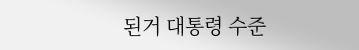된거 대통령 수준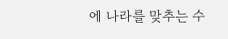에 나라를 맞추는 수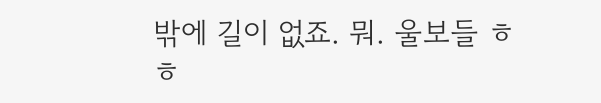밖에 길이 없죠. 뭐. 울보들 ㅎㅎ